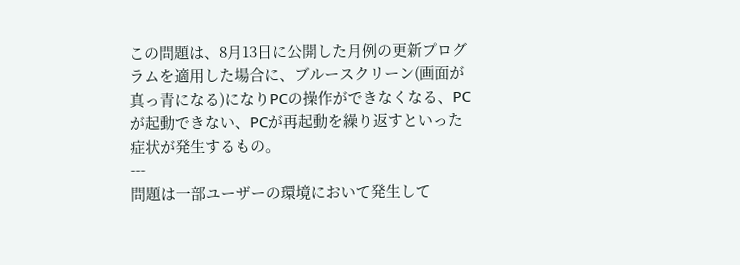この問題は、8月13日に公開した月例の更新プログラムを適用した場合に、ブルースクリーン(画面が真っ青になる)になりPCの操作ができなくなる、PCが起動できない、PCが再起動を繰り返すといった症状が発生するもの。
---
問題は一部ユーザーの環境において発生して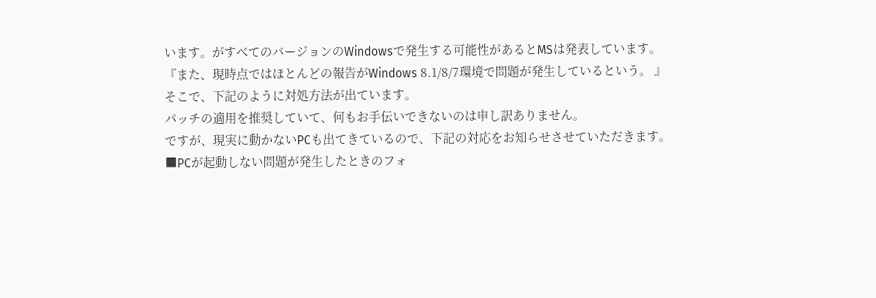います。がすべてのバージョンのWindowsで発生する可能性があるとMSは発表しています。
『また、現時点ではほとんどの報告がWindows 8.1/8/7環境で問題が発生しているという。 』
そこで、下記のように対処方法が出ています。
パッチの適用を推奨していて、何もお手伝いできないのは申し訳ありません。
ですが、現実に動かないPCも出てきているので、下記の対応をお知らせさせていただきます。
■PCが起動しない問題が発生したときのフォ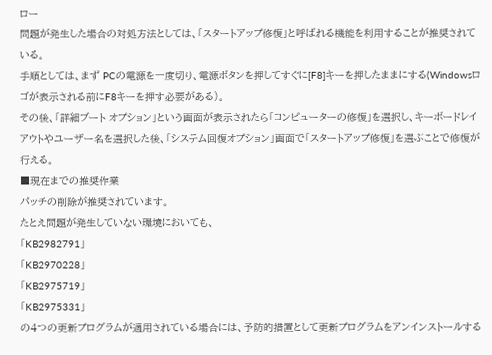ロー
問題が発生した場合の対処方法としては、「スタートアップ修復」と呼ばれる機能を利用することが推奨されている。
手順としては、まず PCの電源を一度切り、電源ボタンを押してすぐに[F8]キーを押したままにする(Windowsロゴが表示される前にF8キーを押す必要がある)。
その後、「詳細ブート オプション」という画面が表示されたら「コンピューターの修復」を選択し、キーボードレイアウトやユーザー名を選択した後、「システム回復オプション」画面で「スタートアップ修復」を選ぶことで修復が行える。
■現在までの推奨作業
パッチの削除が推奨されています。
たとえ問題が発生していない環境においても、
「KB2982791」
「KB2970228」
「KB2975719」
「KB2975331」
の4つの更新プログラムが適用されている場合には、予防的措置として更新プログラムをアンインストールする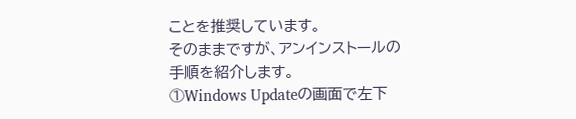ことを推奨しています。
そのままですが、アンインストールの手順を紹介します。
①Windows Updateの画面で左下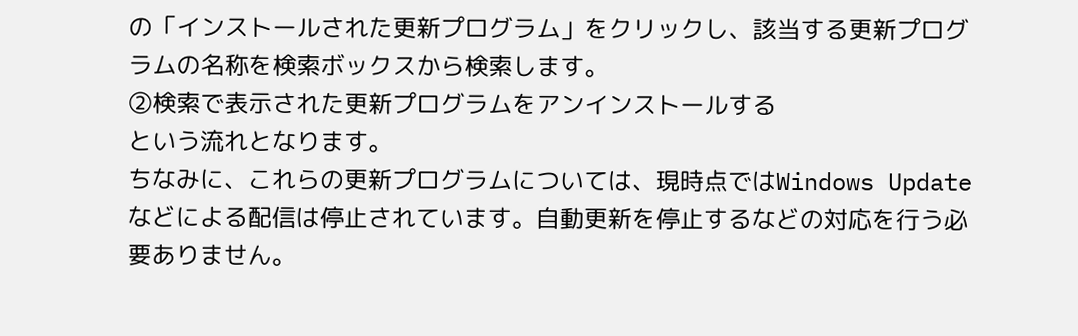の「インストールされた更新プログラム」をクリックし、該当する更新プログラムの名称を検索ボックスから検索します。
②検索で表示された更新プログラムをアンインストールする
という流れとなります。
ちなみに、これらの更新プログラムについては、現時点ではWindows Updateなどによる配信は停止されています。自動更新を停止するなどの対応を行う必要ありません。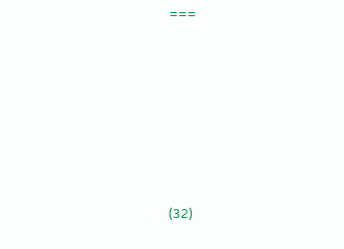===








(32)